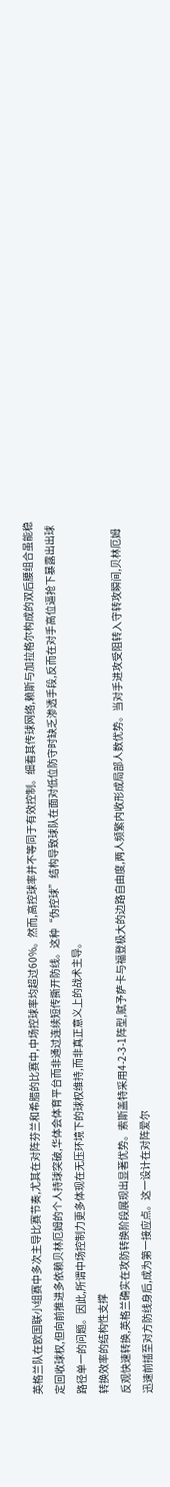英格兰队在欧国联小组赛中多次主导比赛节奏,尤其在对阵芬兰和希腊的比赛中,中场控球率均超过60%。然而,高控球率并不等同于有效控制。细看其传球网络,赖斯与加拉格尔构成的双后腰组合虽能稳定回收球权,但向前推进多依赖贝林厄姆的个人持球突破,华体会体育平台而非通过连续短传撕开防线。这种“伪控球”结构导致球队在面对低位防守时缺乏渗透手段,反而在对手高位逼抢下暴露出出球路径单一的问题。因此,所谓中场控制力更多体现在无压环境下的球权维持,而非真正意义上的战术主导。
转换效率的结构性支撑
反观快速转换,英格兰确实在攻防转换阶段展现出显著优势。索斯盖特采用4-2-3-1阵型,赋予萨卡与福登极大的边路自由度,两人频繁内收形成局部人数优势。当对手进攻受阻转入守转攻瞬间,贝林厄姆迅速前插至对方防线身后,成为第一接应点。这一设计在对阵爱尔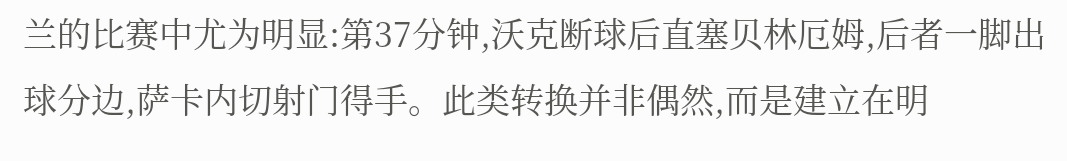兰的比赛中尤为明显:第37分钟,沃克断球后直塞贝林厄姆,后者一脚出球分边,萨卡内切射门得手。此类转换并非偶然,而是建立在明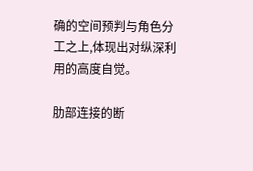确的空间预判与角色分工之上,体现出对纵深利用的高度自觉。

肋部连接的断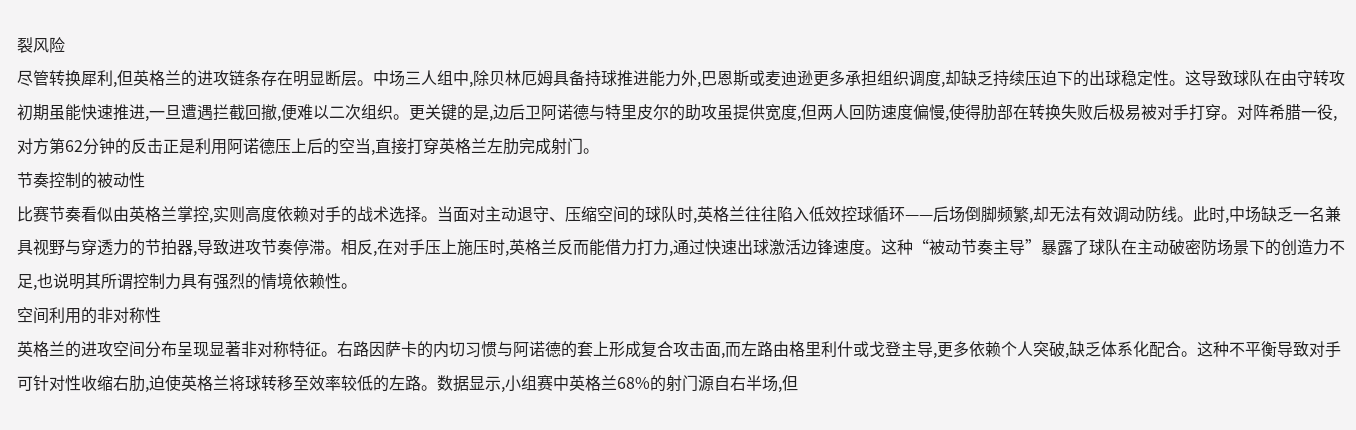裂风险
尽管转换犀利,但英格兰的进攻链条存在明显断层。中场三人组中,除贝林厄姆具备持球推进能力外,巴恩斯或麦迪逊更多承担组织调度,却缺乏持续压迫下的出球稳定性。这导致球队在由守转攻初期虽能快速推进,一旦遭遇拦截回撤,便难以二次组织。更关键的是,边后卫阿诺德与特里皮尔的助攻虽提供宽度,但两人回防速度偏慢,使得肋部在转换失败后极易被对手打穿。对阵希腊一役,对方第62分钟的反击正是利用阿诺德压上后的空当,直接打穿英格兰左肋完成射门。
节奏控制的被动性
比赛节奏看似由英格兰掌控,实则高度依赖对手的战术选择。当面对主动退守、压缩空间的球队时,英格兰往往陷入低效控球循环——后场倒脚频繁,却无法有效调动防线。此时,中场缺乏一名兼具视野与穿透力的节拍器,导致进攻节奏停滞。相反,在对手压上施压时,英格兰反而能借力打力,通过快速出球激活边锋速度。这种“被动节奏主导”暴露了球队在主动破密防场景下的创造力不足,也说明其所谓控制力具有强烈的情境依赖性。
空间利用的非对称性
英格兰的进攻空间分布呈现显著非对称特征。右路因萨卡的内切习惯与阿诺德的套上形成复合攻击面,而左路由格里利什或戈登主导,更多依赖个人突破,缺乏体系化配合。这种不平衡导致对手可针对性收缩右肋,迫使英格兰将球转移至效率较低的左路。数据显示,小组赛中英格兰68%的射门源自右半场,但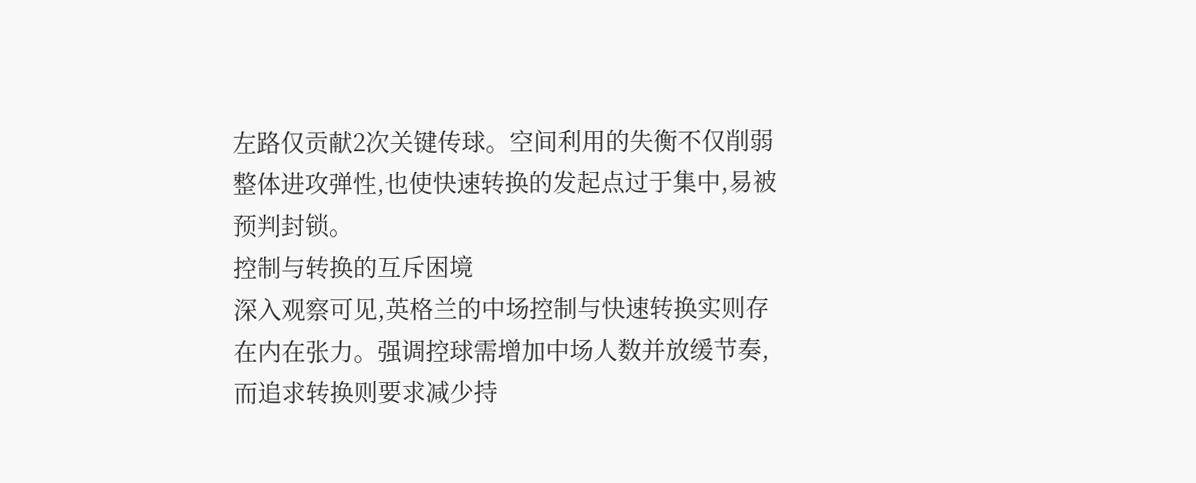左路仅贡献2次关键传球。空间利用的失衡不仅削弱整体进攻弹性,也使快速转换的发起点过于集中,易被预判封锁。
控制与转换的互斥困境
深入观察可见,英格兰的中场控制与快速转换实则存在内在张力。强调控球需增加中场人数并放缓节奏,而追求转换则要求减少持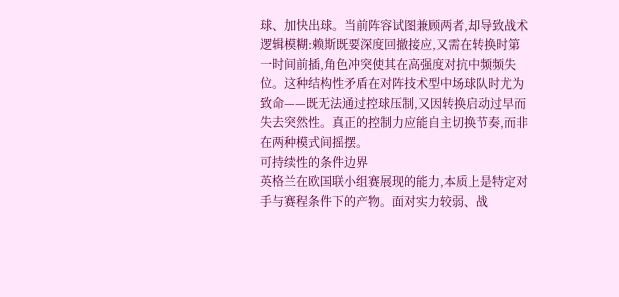球、加快出球。当前阵容试图兼顾两者,却导致战术逻辑模糊:赖斯既要深度回撤接应,又需在转换时第一时间前插,角色冲突使其在高强度对抗中频频失位。这种结构性矛盾在对阵技术型中场球队时尤为致命——既无法通过控球压制,又因转换启动过早而失去突然性。真正的控制力应能自主切换节奏,而非在两种模式间摇摆。
可持续性的条件边界
英格兰在欧国联小组赛展现的能力,本质上是特定对手与赛程条件下的产物。面对实力较弱、战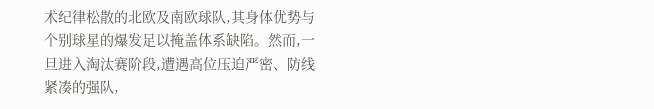术纪律松散的北欧及南欧球队,其身体优势与个别球星的爆发足以掩盖体系缺陷。然而,一旦进入淘汰赛阶段,遭遇高位压迫严密、防线紧凑的强队,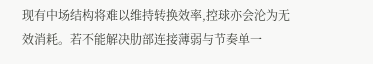现有中场结构将难以维持转换效率,控球亦会沦为无效消耗。若不能解决肋部连接薄弱与节奏单一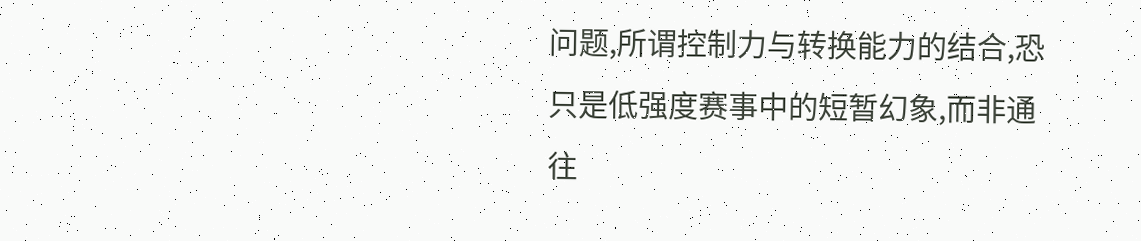问题,所谓控制力与转换能力的结合,恐只是低强度赛事中的短暂幻象,而非通往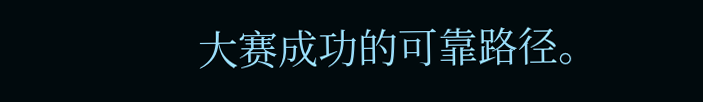大赛成功的可靠路径。